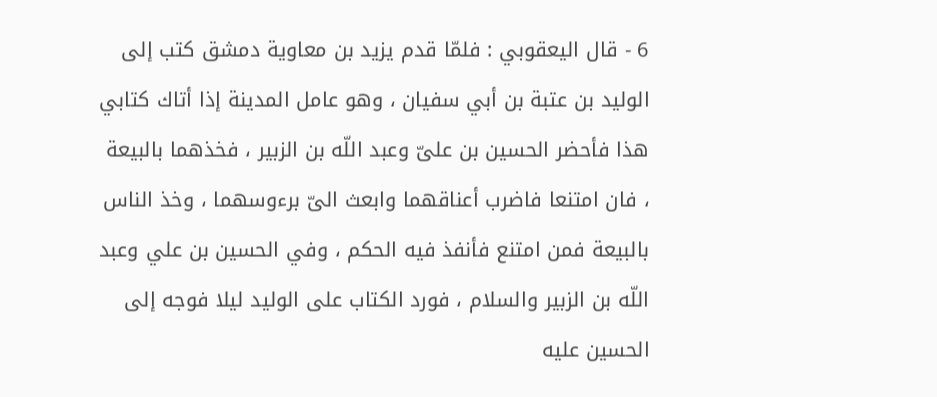6 - قال اليعقوبي : فلمّا قدم يزيد بن معاوية دمشق كتب إلى الوليد بن عتبة بن أبي سفيان ، وهو عامل المدينة إذا أتاك كتابي هذا فأحضر الحسين بن علىّ وعبد اللّه بن الزبير ، فخذهما بالبيعة ، فان امتنعا فاضرب أعناقهما وابعث الىّ برءوسهما ، وخذ الناس بالبيعة فمن امتنع فأنفذ فيه الحكم ، وفي الحسين بن علي وعبد اللّه بن الزبير والسلام ، فورد الكتاب على الوليد ليلا فوجه إلى الحسين عليه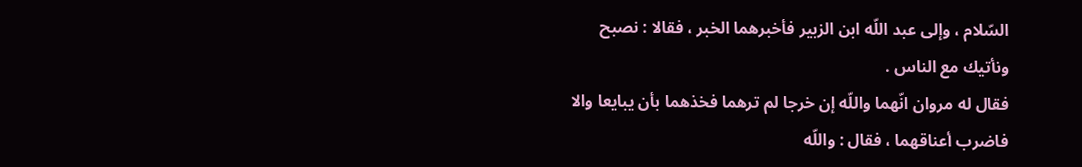السّلام ، وإلى عبد اللّه ابن الزبير فأخبرهما الخبر ، فقالا : نصبح ونأتيك مع الناس .
فقال له مروان انّهما واللّه إن خرجا لم ترهما فخذهما بأن يبايعا والا فاضرب أعناقهما ، فقال : واللّه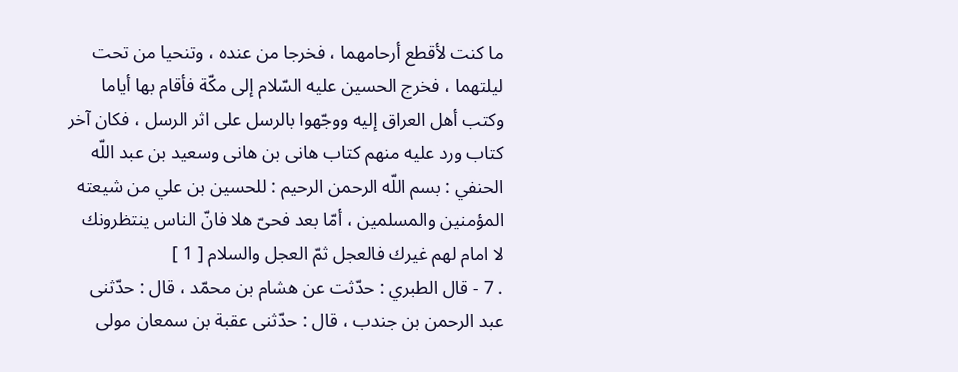ما كنت لأقطع أرحامهما ، فخرجا من عنده ، وتنحيا من تحت ليلتهما ، فخرج الحسين عليه السّلام إلى مكّة فأقام بها أياما وكتب أهل العراق إليه ووجّهوا بالرسل على اثر الرسل ، فكان آخر كتاب ورد عليه منهم كتاب هانى بن هانى وسعيد بن عبد اللّه الحنفي : بسم اللّه الرحمن الرحيم : للحسين بن علي من شيعته المؤمنين والمسلمين ، أمّا بعد فحىّ هلا فانّ الناس ينتظرونك لا امام لهم غيرك فالعجل ثمّ العجل والسلام [ 1 ]
. 7 - قال الطبري : حدّثت عن هشام بن محمّد ، قال : حدّثنى عبد الرحمن بن جندب ، قال : حدّثنى عقبة بن سمعان مولى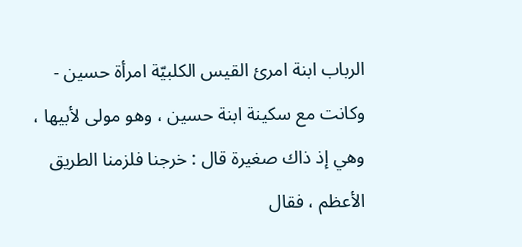الرباب ابنة امرئ القيس الكلبيّة امرأة حسين - وكانت مع سكينة ابنة حسين ، وهو مولى لأبيها ، وهي إذ ذاك صغيرة قال : خرجنا فلزمنا الطريق الأعظم ، فقال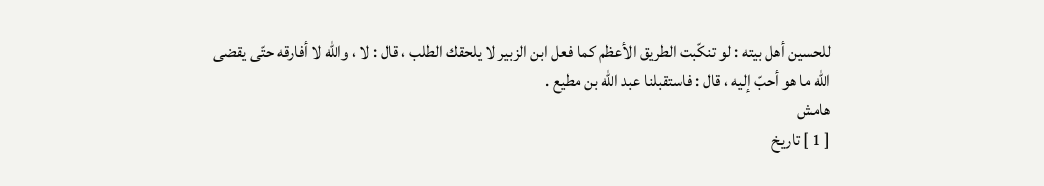للحسين أهل بيته : لو تنكّبت الطريق الأعظم كما فعل ابن الزبير لا يلحقك الطلب ، قال : لا ، واللّه لا أفارقه حتّى يقضى اللّه ما هو أحبّ إليه ، قال : فاستقبلنا عبد اللّه بن مطيع .
هامش
[ 1 ] تاريخ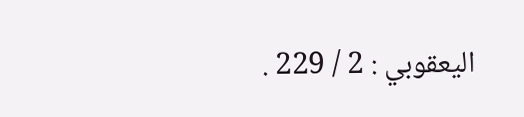اليعقوبي : 2 / 229 .